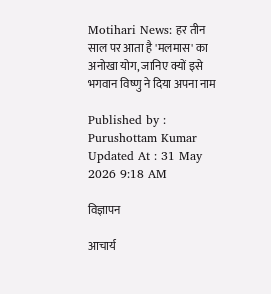Motihari News: हर तीन साल पर आता है 'मलमास' का अनोखा योग, जानिए क्यों इसे भगवान विष्णु ने दिया अपना नाम

Published by : Purushottam Kumar Updated At : 31 May 2026 9:18 AM

विज्ञापन

आचार्य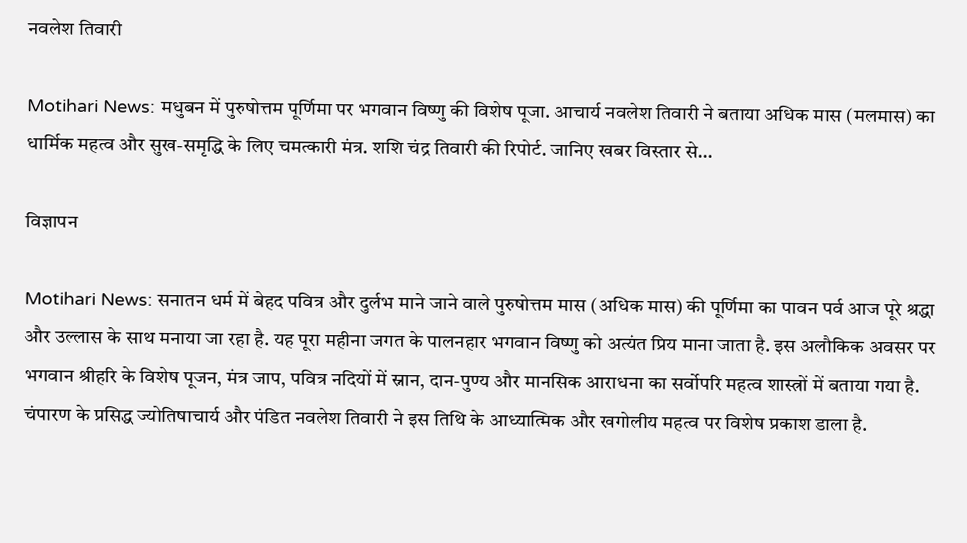नवलेश तिवारी

Motihari News: मधुबन में पुरुषोत्तम पूर्णिमा पर भगवान विष्णु की विशेष पूजा. आचार्य नवलेश तिवारी ने बताया अधिक मास (मलमास) का धार्मिक महत्व और सुख-समृद्धि के लिए चमत्कारी मंत्र. शशि चंद्र तिवारी की रिपोर्ट. जानिए खबर विस्तार से…

विज्ञापन

Motihari News: सनातन धर्म में बेहद पवित्र और दुर्लभ माने जाने वाले पुरुषोत्तम मास (अधिक मास) की पूर्णिमा का पावन पर्व आज पूरे श्रद्धा और उल्लास के साथ मनाया जा रहा है. यह पूरा महीना जगत के पालनहार भगवान विष्णु को अत्यंत प्रिय माना जाता है. इस अलौकिक अवसर पर भगवान श्रीहरि के विशेष पूजन, मंत्र जाप, पवित्र नदियों में स्नान, दान-पुण्य और मानसिक आराधना का सर्वोपरि महत्व शास्त्रों में बताया गया है. चंपारण के प्रसिद्ध ज्योतिषाचार्य और पंडित नवलेश तिवारी ने इस तिथि के आध्यात्मिक और खगोलीय महत्व पर विशेष प्रकाश डाला है.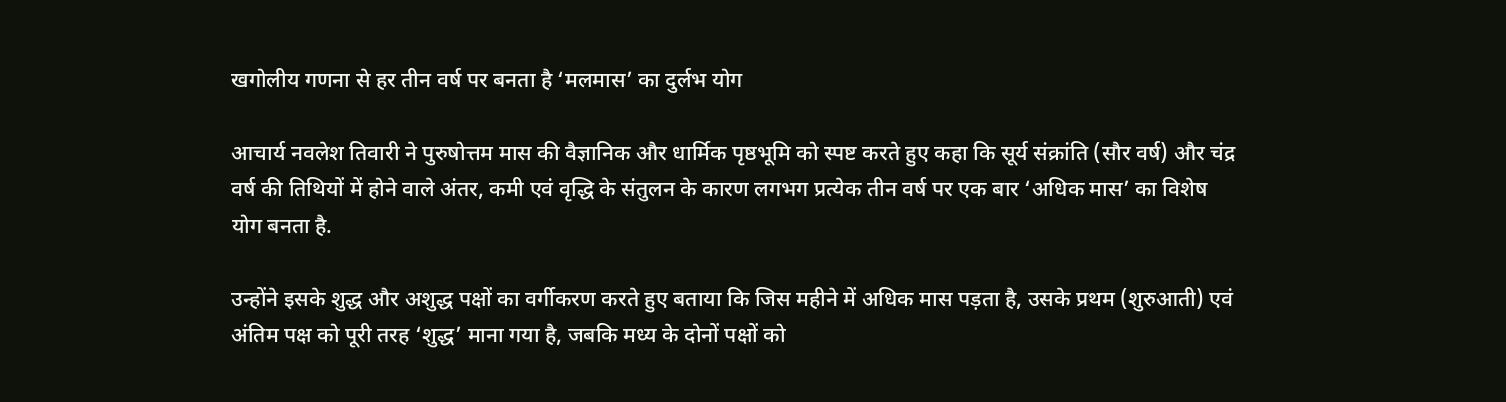खगोलीय गणना से हर तीन वर्ष पर बनता है ‘मलमास’ का दुर्लभ योग

आचार्य नवलेश तिवारी ने पुरुषोत्तम मास की वैज्ञानिक और धार्मिक पृष्ठभूमि को स्पष्ट करते हुए कहा कि सूर्य संक्रांति (सौर वर्ष) और चंद्र वर्ष की तिथियों में होने वाले अंतर, कमी एवं वृद्धि के संतुलन के कारण लगभग प्रत्येक तीन वर्ष पर एक बार ‘अधिक मास’ का विशेष योग बनता है.

उन्होंने इसके शुद्ध और अशुद्ध पक्षों का वर्गीकरण करते हुए बताया कि जिस महीने में अधिक मास पड़ता है, उसके प्रथम (शुरुआती) एवं अंतिम पक्ष को पूरी तरह ‘शुद्ध’ माना गया है, जबकि मध्य के दोनों पक्षों को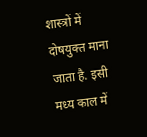शास्त्रों में दोषयुक्त माना जाता है. इसी मध्य काल में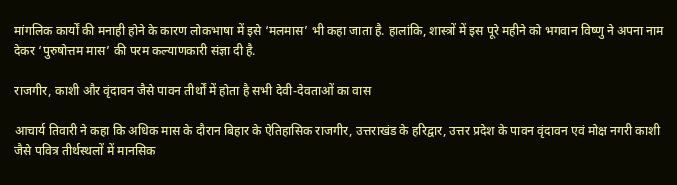मांगलिक कार्यों की मनाही होने के कारण लोकभाषा में इसे ‘मलमास’ भी कहा जाता है. हालांकि, शास्त्रों में इस पूरे महीने को भगवान विष्णु ने अपना नाम देकर ‘पुरुषोत्तम मास’ की परम कल्याणकारी संज्ञा दी है.

राजगीर, काशी और वृंदावन जैसे पावन तीर्थों में होता है सभी देवी-देवताओं का वास

आचार्य तिवारी ने कहा कि अधिक मास के दौरान बिहार के ऐतिहासिक राजगीर, उत्तराखंड के हरिद्वार, उत्तर प्रदेश के पावन वृंदावन एवं मोक्ष नगरी काशी जैसे पवित्र तीर्थस्थलों में मानसिक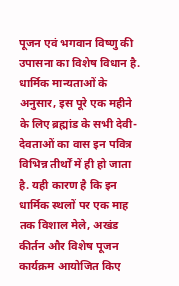पूजन एवं भगवान विष्णु की उपासना का विशेष विधान है. धार्मिक मान्यताओं के अनुसार, इस पूरे एक महीने के लिए ब्रह्मांड के सभी देवी-देवताओं का वास इन पवित्र विभिन्न तीर्थों में ही हो जाता है. यही कारण है कि इन धार्मिक स्थलों पर एक माह तक विशाल मेले, अखंड कीर्तन और विशेष पूजन कार्यक्रम आयोजित किए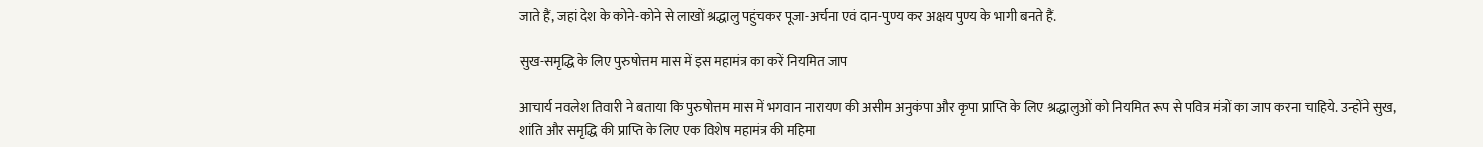जाते हैं, जहां देश के कोने-कोने से लाखों श्रद्धालु पहुंचकर पूजा-अर्चना एवं दान-पुण्य कर अक्षय पुण्य के भागी बनते हैं.

सुख-समृद्धि के लिए पुरुषोत्तम मास में इस महामंत्र का करें नियमित जाप

आचार्य नवलेश तिवारी ने बताया कि पुरुषोत्तम मास में भगवान नारायण की असीम अनुकंपा और कृपा प्राप्ति के लिए श्रद्धालुओं को नियमित रूप से पवित्र मंत्रों का जाप करना चाहिये. उन्होंने सुख, शांति और समृद्धि की प्राप्ति के लिए एक विशेष महामंत्र की महिमा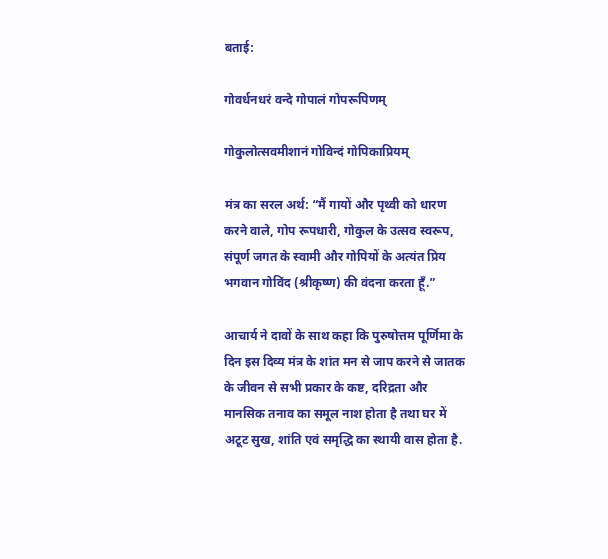बताई:

गोवर्धनधरं वन्दे गोपालं गोपरूपिणम्

गोकुलोत्सवमीशानं गोविन्दं गोपिकाप्रियम्

मंत्र का सरल अर्थ: “मैं गायों और पृथ्वी को धारण करने वाले, गोप रूपधारी, गोकुल के उत्सव स्वरूप, संपूर्ण जगत के स्वामी और गोपियों के अत्यंत प्रिय भगवान गोविंद (श्रीकृष्ण) की वंदना करता हूँ.”

आचार्य ने दावों के साथ कहा कि पुरुषोत्तम पूर्णिमा के दिन इस दिव्य मंत्र के शांत मन से जाप करने से जातक के जीवन से सभी प्रकार के कष्ट, दरिद्रता और मानसिक तनाव का समूल नाश होता है तथा घर में अटूट सुख, शांति एवं समृद्धि का स्थायी वास होता है.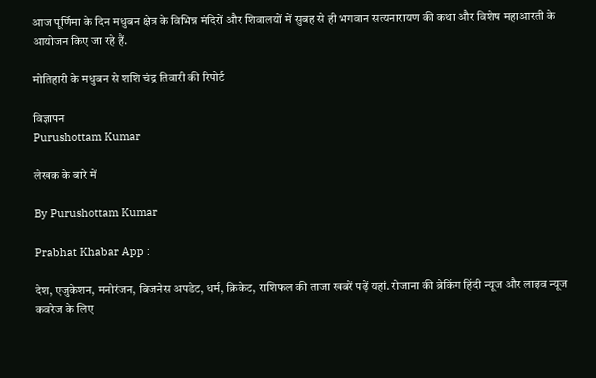आज पूर्णिमा के दिन मधुबन क्षेत्र के विभिन्न मंदिरों और शिवालयों में सुबह से ही भगवान सत्यनारायण की कथा और विशेष महाआरती के आयोजन किए जा रहे हैं.

मोतिहारी के मधुबन से शशि चंद्र तिवारी की रिपोर्ट

विज्ञापन
Purushottam Kumar

लेखक के बारे में

By Purushottam Kumar

Prabhat Khabar App :

देश, एजुकेशन, मनोरंजन, बिजनेस अपडेट, धर्म, क्रिकेट, राशिफल की ताजा खबरें पढ़ें यहां. रोजाना की ब्रेकिंग हिंदी न्यूज और लाइव न्यूज कवरेज के लिए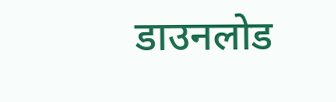डाउनलोड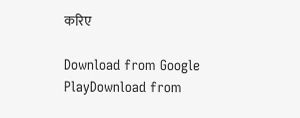करिए

Download from Google PlayDownload from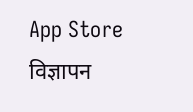App Store
विज्ञापन